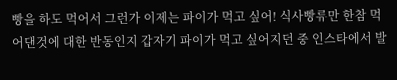빵을 하도 먹어서 그런가 이제는 파이가 먹고 싶어! 식사빵류만 한참 먹어댄것에 대한 반동인지 갑자기 파이가 먹고 싶어지던 중 인스타에서 발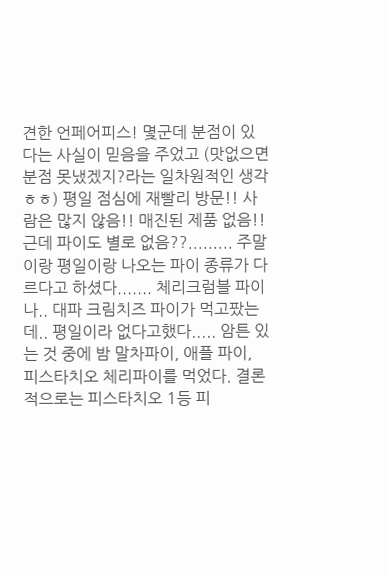견한 언페어피스! 몇군데 분점이 있다는 사실이 믿음을 주었고 (맛없으면 분점 못냈겠지?라는 일차원적인 생각ㅎㅎ) 평일 점심에 재빨리 방문!! 사람은 많지 않음!! 매진된 제품 없음!! 근데 파이도 별로 없음??......... 주말이랑 평일이랑 나오는 파이 종류가 다르다고 하셨다....... 체리크럼블 파이나.. 대파 크림치즈 파이가 먹고팠는데.. 평일이라 없다고했다..... 암튼 있는 것 중에 밤 말차파이, 애플 파이, 피스타치오 체리파이를 먹었다. 결론적으로는 피스타치오 1등 피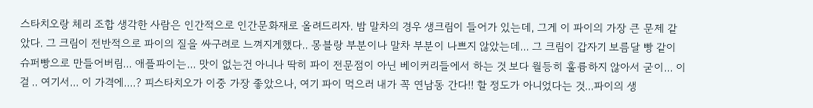스타치오랑 체리 조합 생각한 사람은 인간적으로 인간문화재로 올려드리자. 밤 말차의 경우 생크림이 들어가 있는데, 그게 이 파이의 가장 큰 문제 같았다. 그 크림이 전반적으로 파이의 질을 싸구려로 느껴지게했다.. 몽블랑 부분이나 말차 부분이 나쁘지 않았는데... 그 크림이 갑자기 보름달 빵 같이 슈퍼빵으로 만들어버림... 애플파이는... 맛이 없는건 아니나 딱히 파이 전문점이 아닌 베이커리들에서 하는 것 보다 월등히 훌륭하지 않아서 굳이... 이걸 .. 여기서... 이 가격에....? 피스타치오가 이중 가장 좋았으나, 여기 파이 먹으러 내가 꼭 연남동 간다!! 할 정도가 아니었다는 것...파이의 생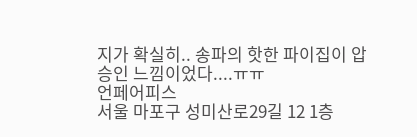지가 확실히.. 송파의 핫한 파이집이 압승인 느낌이었다....ㅠㅠ
언페어피스
서울 마포구 성미산로29길 12 1층